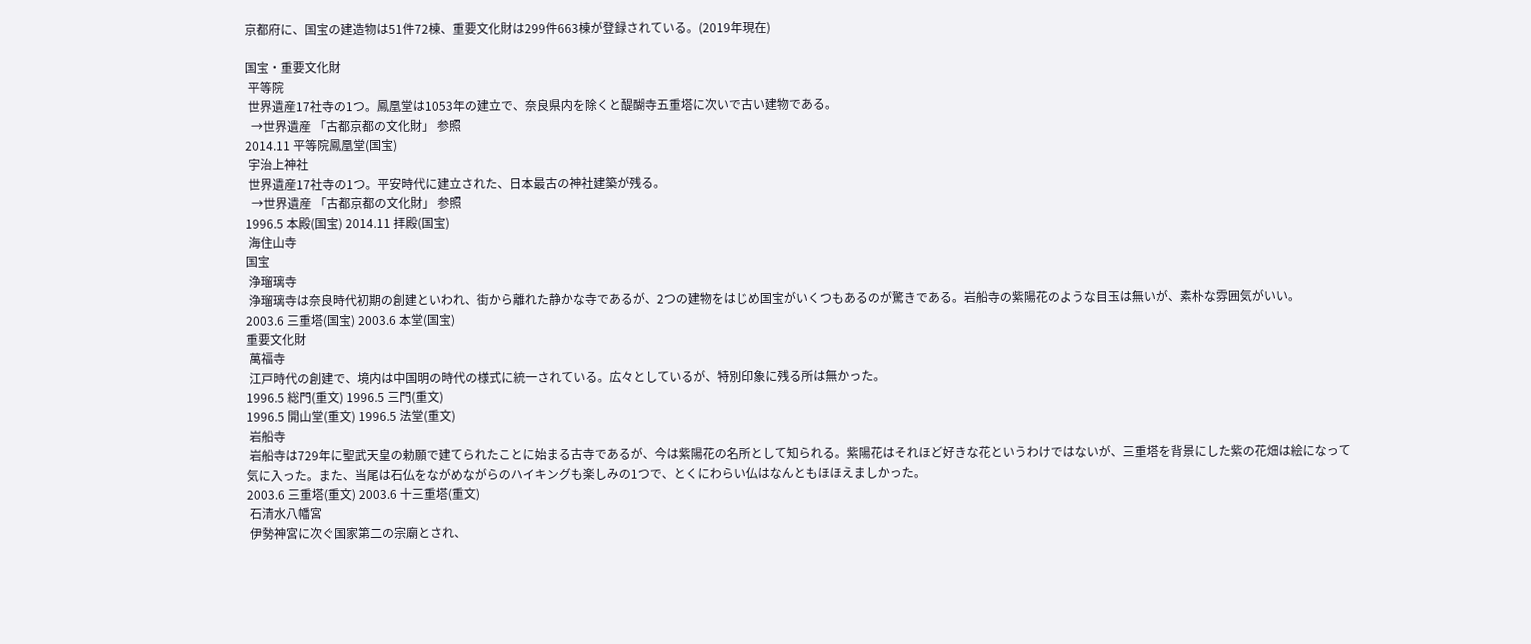京都府に、国宝の建造物は51件72棟、重要文化財は299件663棟が登録されている。(2019年現在)

国宝・重要文化財
 平等院
 世界遺産17社寺の1つ。鳳凰堂は1053年の建立で、奈良県内を除くと醍醐寺五重塔に次いで古い建物である。
  →世界遺産 「古都京都の文化財」 参照
2014.11 平等院鳳凰堂(国宝)
 宇治上神社
 世界遺産17社寺の1つ。平安時代に建立された、日本最古の神社建築が残る。
  →世界遺産 「古都京都の文化財」 参照
1996.5 本殿(国宝) 2014.11 拝殿(国宝)
 海住山寺
国宝
 浄瑠璃寺
 浄瑠璃寺は奈良時代初期の創建といわれ、街から離れた静かな寺であるが、2つの建物をはじめ国宝がいくつもあるのが驚きである。岩船寺の紫陽花のような目玉は無いが、素朴な雰囲気がいい。
2003.6 三重塔(国宝) 2003.6 本堂(国宝)
重要文化財
 萬福寺
 江戸時代の創建で、境内は中国明の時代の様式に統一されている。広々としているが、特別印象に残る所は無かった。
1996.5 総門(重文) 1996.5 三門(重文)
1996.5 開山堂(重文) 1996.5 法堂(重文)
 岩船寺
 岩船寺は729年に聖武天皇の勅願で建てられたことに始まる古寺であるが、今は紫陽花の名所として知られる。紫陽花はそれほど好きな花というわけではないが、三重塔を背景にした紫の花畑は絵になって気に入った。また、当尾は石仏をながめながらのハイキングも楽しみの1つで、とくにわらい仏はなんともほほえましかった。
2003.6 三重塔(重文) 2003.6 十三重塔(重文)
 石清水八幡宮
 伊勢神宮に次ぐ国家第二の宗廟とされ、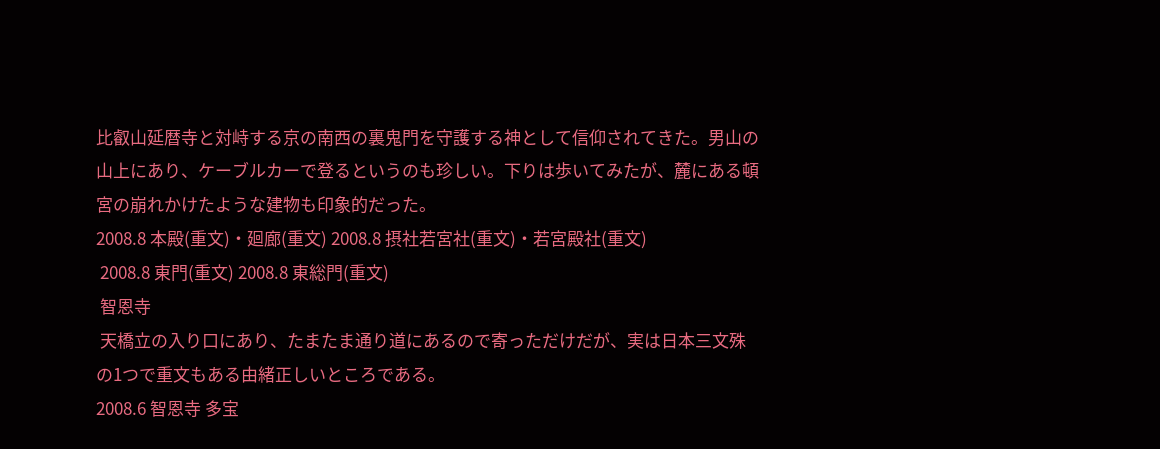比叡山延暦寺と対峙する京の南西の裏鬼門を守護する神として信仰されてきた。男山の山上にあり、ケーブルカーで登るというのも珍しい。下りは歩いてみたが、麓にある頓宮の崩れかけたような建物も印象的だった。
2008.8 本殿(重文)・廻廊(重文) 2008.8 摂社若宮社(重文)・若宮殿社(重文)
 2008.8 東門(重文) 2008.8 東総門(重文)
 智恩寺
 天橋立の入り口にあり、たまたま通り道にあるので寄っただけだが、実は日本三文殊の1つで重文もある由緒正しいところである。
2008.6 智恩寺 多宝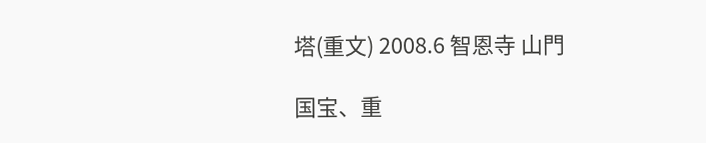塔(重文) 2008.6 智恩寺 山門

国宝、重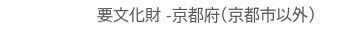要文化財 -京都府(京都市以外)